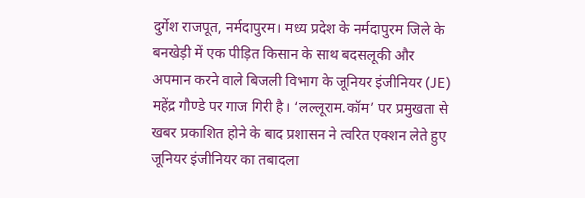दुर्गेश राजपूत, नर्मदापुरम। मध्य प्रदेश के नर्मदापुरम जिले के बनखेड़ी में एक पीड़ित किसान के साथ बदसलूकी और अपमान करने वाले बिजली विभाग के जूनियर इंजीनियर (JE) महेंद्र गौण्डे पर गाज गिरी है। ‘लल्लूराम.कॉम’ पर प्रमुखता से खबर प्रकाशित होने के बाद प्रशासन ने त्वरित एक्शन लेते हुए जूनियर इंजीनियर का तबादला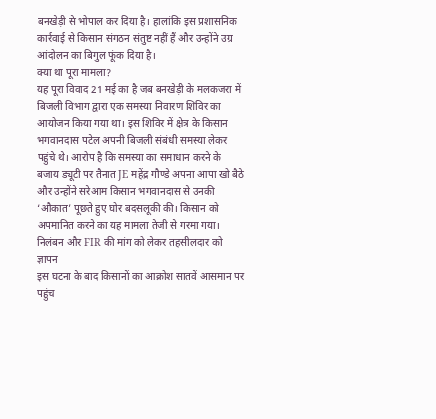बनखेड़ी से भोपाल कर दिया है। हालांकि इस प्रशासनिक कार्रवाई से किसान संगठन संतुष्ट नहीं हैं और उन्होंने उग्र आंदोलन का बिगुल फूंक दिया है।
क्या था पूरा मामला?
यह पूरा विवाद 21 मई का है जब बनखेड़ी के मलकजरा में बिजली विभाग द्वारा एक समस्या निवारण शिविर का आयोजन किया गया था। इस शिविर में क्षेत्र के किसान भगवानदास पटेल अपनी बिजली संबंधी समस्या लेकर पहुंचे थे। आरोप है कि समस्या का समाधान करने के बजाय ड्यूटी पर तैनात JE महेंद्र गौण्डे अपना आपा खो बैठे और उन्होंने सरेआम किसान भगवानदास से उनकी ‘औकात’ पूछते हुए घोर बदसलूकी की। किसान को अपमानित करने का यह मामला तेजी से गरमा गया।
निलंबन और FIR की मांग को लेकर तहसीलदार को ज्ञापन
इस घटना के बाद किसानों का आक्रोश सातवें आसमान पर पहुंच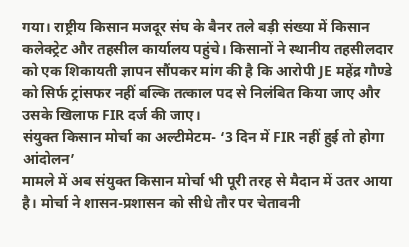गया। राष्ट्रीय किसान मजदूर संघ के बैनर तले बड़ी संख्या में किसान कलेक्ट्रेट और तहसील कार्यालय पहुंचे। किसानों ने स्थानीय तहसीलदार को एक शिकायती ज्ञापन सौंपकर मांग की है कि आरोपी JE महेंद्र गौण्डे को सिर्फ ट्रांसफर नहीं बल्कि तत्काल पद से निलंबित किया जाए और उसके खिलाफ FIR दर्ज की जाए।
संयुक्त किसान मोर्चा का अल्टीमेटम- ‘3 दिन में FIR नहीं हुई तो होगा आंदोलन’
मामले में अब संयुक्त किसान मोर्चा भी पूरी तरह से मैदान में उतर आया है। मोर्चा ने शासन-प्रशासन को सीधे तौर पर चेतावनी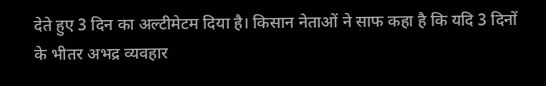देते हुए 3 दिन का अल्टीमेटम दिया है। किसान नेताओं ने साफ कहा है कि यदि 3 दिनों के भीतर अभद्र व्यवहार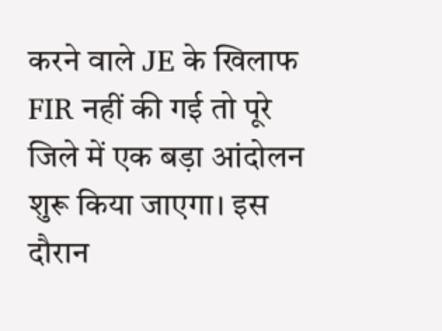करने वाले JE के खिलाफ FIR नहीं की गई तो पूरे जिले में एक बड़ा आंदोलन शुरू किया जाएगा। इस दौरान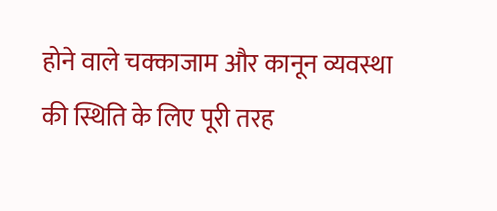होने वाले चक्काजाम और कानून व्यवस्था की स्थिति के लिए पूरी तरह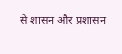से शासन और प्रशासन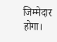जिम्मेदार होगा।